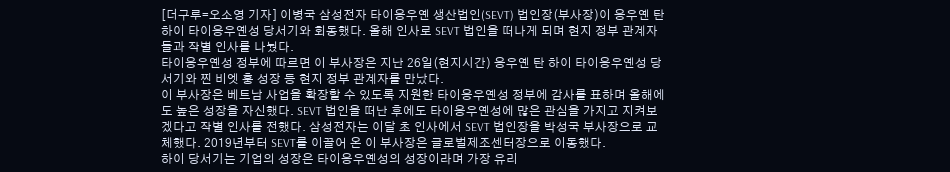[더구루=오소영 기자] 이병국 삼성전자 타이응우옌 생산법인(SEVT) 법인장(부사장)이 응우옌 탄 하이 타이응우옌성 당서기와 회동했다. 올해 인사로 SEVT 법인을 떠나게 되며 현지 정부 관계자들과 작별 인사를 나눴다.
타이응우옌성 정부에 따르면 이 부사장은 지난 26일(현지시간) 응우옌 탄 하이 타이응우옌성 당서기와 찐 비엣 훙 성장 등 현지 정부 관계자를 만났다.
이 부사장은 베트남 사업을 확장할 수 있도록 지원한 타이응우옌성 정부에 감사를 표하며 올해에도 높은 성장을 자신했다. SEVT 법인을 떠난 후에도 타이응우옌성에 많은 관심을 가지고 지켜보겠다고 작별 인사를 전했다. 삼성전자는 이달 초 인사에서 SEVT 법인장을 박성국 부사장으로 교체했다. 2019년부터 SEVT를 이끌어 온 이 부사장은 글로벌제조센터장으로 이동했다.
하이 당서기는 기업의 성장은 타이응우옌성의 성장이라며 가장 유리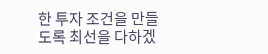한 투자 조건을 만들도록 최선을 다하겠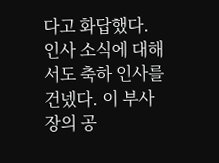다고 화답했다. 인사 소식에 대해서도 축하 인사를 건넸다. 이 부사장의 공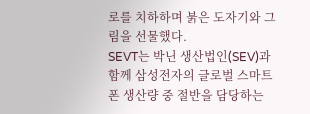로를 치하하며 붉은 도자기와 그림을 선물했다.
SEVT는 박닌 생산법인(SEV)과 함께 삼성전자의 글로벌 스마트폰 생산량 중 절반을 담당하는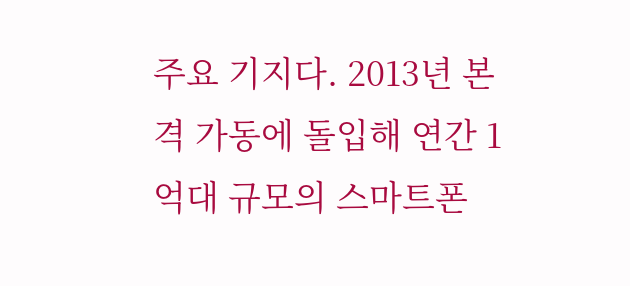주요 기지다. 2013년 본격 가동에 돌입해 연간 1억대 규모의 스마트폰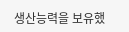생산능력을 보유했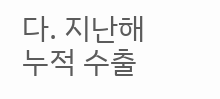다. 지난해 누적 수출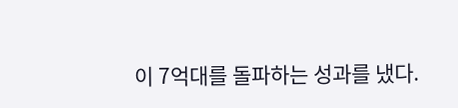이 7억대를 돌파하는 성과를 냈다.